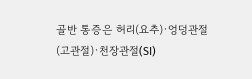골반 통증은 허리(요추)·엉덩관절(고관절)·천장관절(SI)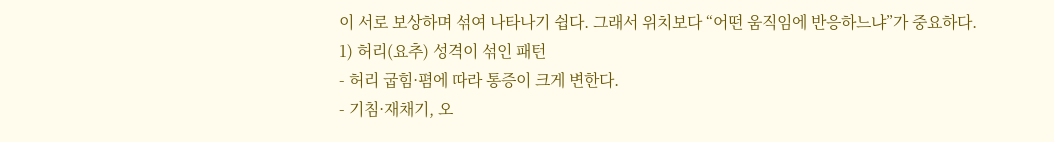이 서로 보상하며 섞여 나타나기 쉽다. 그래서 위치보다 “어떤 움직임에 반응하느냐”가 중요하다.
1) 허리(요추) 성격이 섞인 패턴
- 허리 굽힘·폄에 따라 통증이 크게 변한다.
- 기침·재채기, 오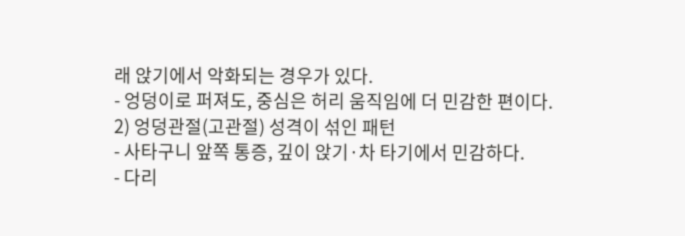래 앉기에서 악화되는 경우가 있다.
- 엉덩이로 퍼져도, 중심은 허리 움직임에 더 민감한 편이다.
2) 엉덩관절(고관절) 성격이 섞인 패턴
- 사타구니 앞쪽 통증, 깊이 앉기·차 타기에서 민감하다.
- 다리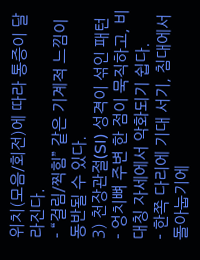위치(모음/회전)에 따라 통증이 달라진다.
- “걸림/찍힘” 같은 기계적 느낌이 동반될 수 있다.
3) 천장관절(SI) 성격이 섞인 패턴
- 엉치뼈 주변 한 점이 묵직하고, 비대칭 자세에서 악화되기 쉽다.
- 한쪽 다리에 기대 서기, 침대에서 돌아눕기에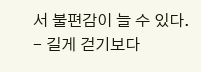서 불편감이 늘 수 있다.
- 길게 걷기보다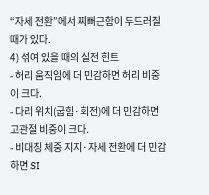“자세 전환”에서 찌뻐근함이 두드러질 때가 있다.
4) 섞여 있을 때의 실전 힌트
- 허리 움직임에 더 민감하면 허리 비중이 크다.
- 다리 위치(굽힘·회전)에 더 민감하면 고관절 비중이 크다.
- 비대칭 체중 지지·자세 전환에 더 민감하면 SI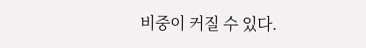비중이 커질 수 있다.